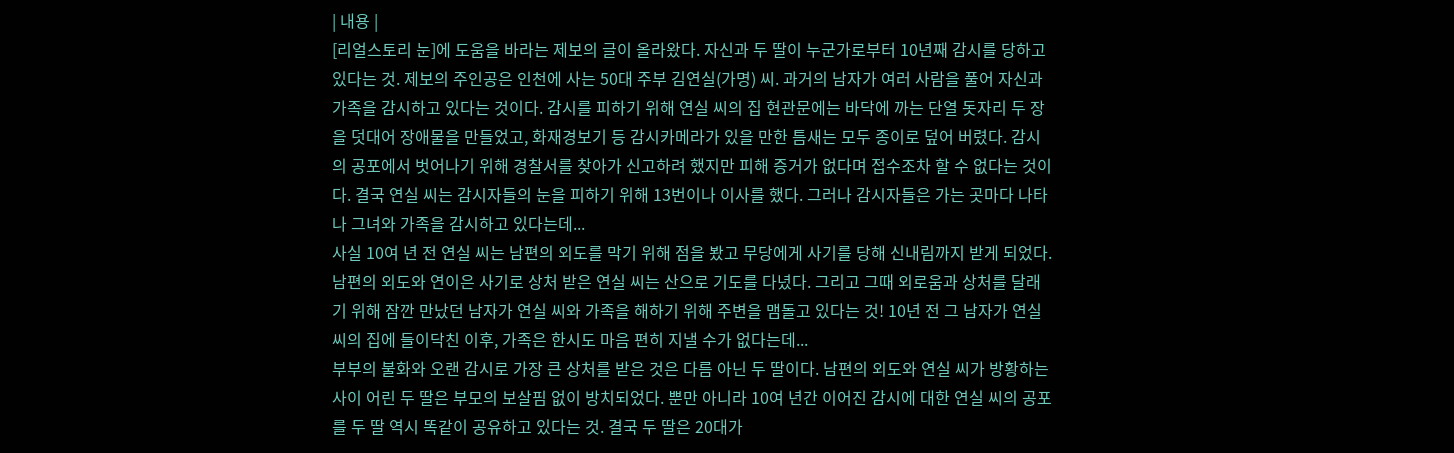| 내용 |
[리얼스토리 눈]에 도움을 바라는 제보의 글이 올라왔다. 자신과 두 딸이 누군가로부터 10년째 감시를 당하고 있다는 것. 제보의 주인공은 인천에 사는 50대 주부 김연실(가명) 씨. 과거의 남자가 여러 사람을 풀어 자신과 가족을 감시하고 있다는 것이다. 감시를 피하기 위해 연실 씨의 집 현관문에는 바닥에 까는 단열 돗자리 두 장을 덧대어 장애물을 만들었고, 화재경보기 등 감시카메라가 있을 만한 틈새는 모두 종이로 덮어 버렸다. 감시의 공포에서 벗어나기 위해 경찰서를 찾아가 신고하려 했지만 피해 증거가 없다며 접수조차 할 수 없다는 것이다. 결국 연실 씨는 감시자들의 눈을 피하기 위해 13번이나 이사를 했다. 그러나 감시자들은 가는 곳마다 나타나 그녀와 가족을 감시하고 있다는데...
사실 10여 년 전 연실 씨는 남편의 외도를 막기 위해 점을 봤고 무당에게 사기를 당해 신내림까지 받게 되었다. 남편의 외도와 연이은 사기로 상처 받은 연실 씨는 산으로 기도를 다녔다. 그리고 그때 외로움과 상처를 달래기 위해 잠깐 만났던 남자가 연실 씨와 가족을 해하기 위해 주변을 맴돌고 있다는 것! 10년 전 그 남자가 연실 씨의 집에 들이닥친 이후, 가족은 한시도 마음 편히 지낼 수가 없다는데...
부부의 불화와 오랜 감시로 가장 큰 상처를 받은 것은 다름 아닌 두 딸이다. 남편의 외도와 연실 씨가 방황하는 사이 어린 두 딸은 부모의 보살핌 없이 방치되었다. 뿐만 아니라 10여 년간 이어진 감시에 대한 연실 씨의 공포를 두 딸 역시 똑같이 공유하고 있다는 것. 결국 두 딸은 20대가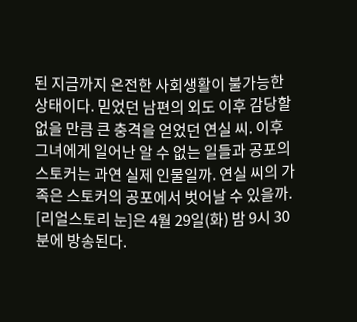된 지금까지 온전한 사회생활이 불가능한 상태이다. 믿었던 남편의 외도 이후 감당할 없을 만큼 큰 충격을 얻었던 연실 씨. 이후 그녀에게 일어난 알 수 없는 일들과 공포의 스토커는 과연 실제 인물일까. 연실 씨의 가족은 스토커의 공포에서 벗어날 수 있을까.
[리얼스토리 눈]은 4월 29일(화) 밤 9시 30분에 방송된다.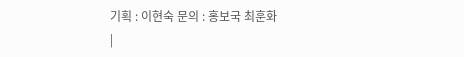기획 : 이현숙 문의 : 홍보국 최훈화
|